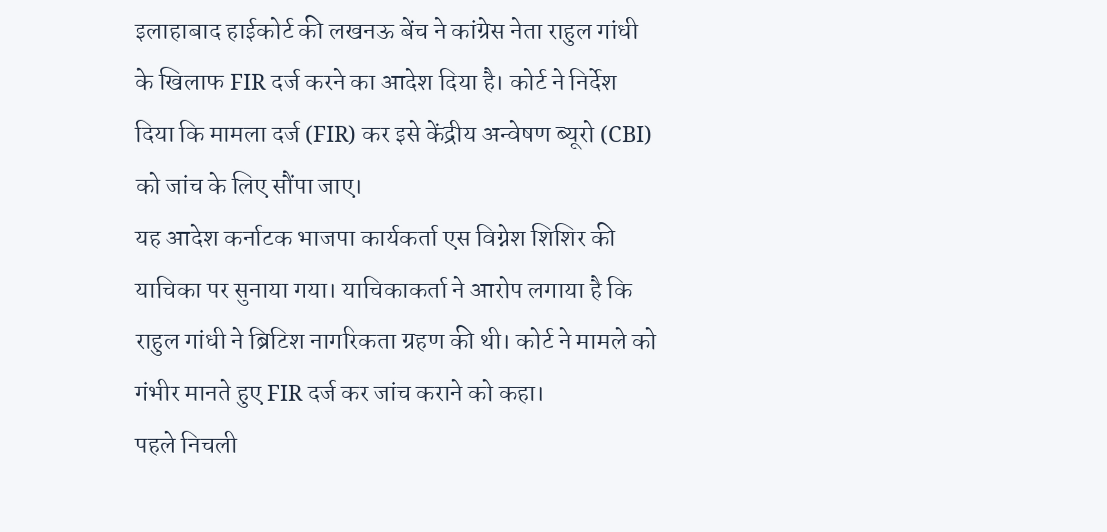इलाहाबाद हाईकोर्ट की लखनऊ बेंच ने कांग्रेस नेता राहुल गांधी के खिलाफ FIR दर्ज करने का आदेश दिया है। कोर्ट ने निर्देश दिया कि मामला दर्ज (FIR) कर इसे केंद्रीय अन्वेषण ब्यूरो (CBI) को जांच के लिए सौंपा जाए।
यह आदेश कर्नाटक भाजपा कार्यकर्ता एस विग्नेश शिशिर की याचिका पर सुनाया गया। याचिकाकर्ता ने आरोप लगाया है कि राहुल गांधी ने ब्रिटिश नागरिकता ग्रहण की थी। कोर्ट ने मामले को गंभीर मानते हुए FIR दर्ज कर जांच कराने को कहा।
पहले निचली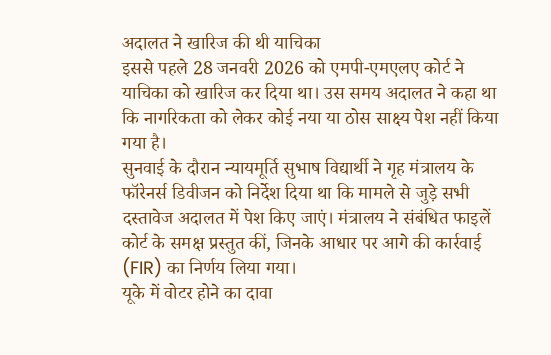अदालत ने खारिज की थी याचिका
इससे पहले 28 जनवरी 2026 को एमपी-एमएलए कोर्ट ने याचिका को खारिज कर दिया था। उस समय अदालत ने कहा था कि नागरिकता को लेकर कोई नया या ठोस साक्ष्य पेश नहीं किया गया है।
सुनवाई के दौरान न्यायमूर्ति सुभाष विद्यार्थी ने गृह मंत्रालय के फॉरेनर्स डिवीजन को निर्देश दिया था कि मामले से जुड़े सभी दस्तावेज अदालत में पेश किए जाएं। मंत्रालय ने संबंधित फाइलें कोर्ट के समक्ष प्रस्तुत कीं, जिनके आधार पर आगे की कार्रवाई (FIR) का निर्णय लिया गया।
यूके में वोटर होने का दावा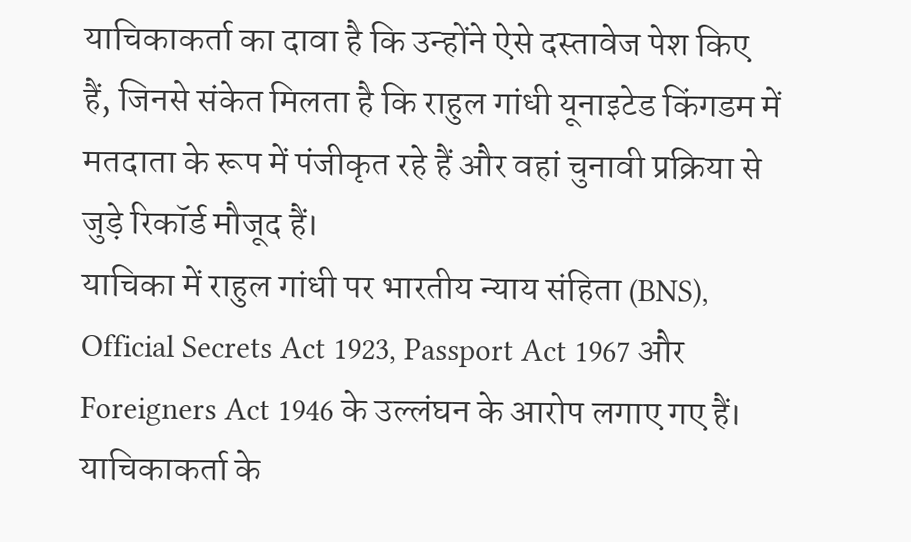याचिकाकर्ता का दावा है कि उन्होंने ऐसे दस्तावेज पेश किए हैं, जिनसे संकेत मिलता है कि राहुल गांधी यूनाइटेड किंगडम में मतदाता के रूप में पंजीकृत रहे हैं और वहां चुनावी प्रक्रिया से जुड़े रिकॉर्ड मौजूद हैं।
याचिका में राहुल गांधी पर भारतीय न्याय संहिता (BNS), Official Secrets Act 1923, Passport Act 1967 और Foreigners Act 1946 के उल्लंघन के आरोप लगाए गए हैं। याचिकाकर्ता के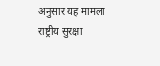अनुसार यह मामला राष्ट्रीय सुरक्षा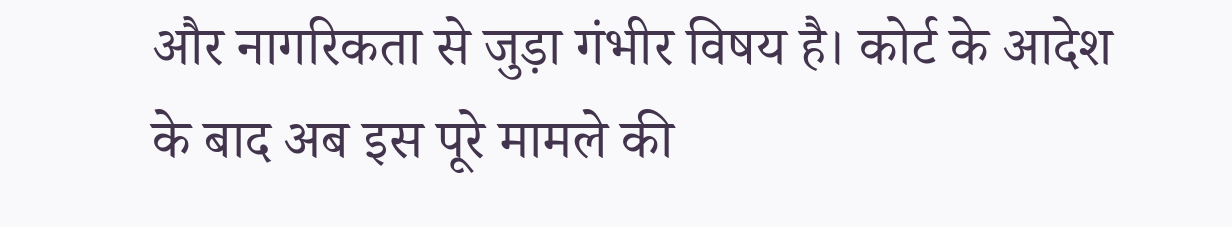और नागरिकता से जुड़ा गंभीर विषय है। कोर्ट के आदेश के बाद अब इस पूरे मामले की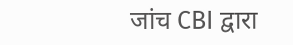जांच CBI द्वारा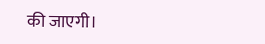की जाएगी।